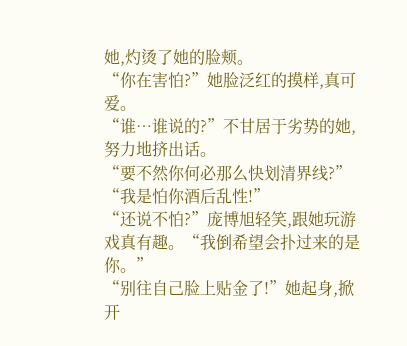她,灼烫了她的脸颊。
“你在害怕?”她脸泛红的摸样,真可爱。
“谁…谁说的?”不甘居于劣势的她,努力地挤出话。
“要不然你何必那么快划清界线?”
“我是怕你酒后乱性!”
“还说不怕?”庞博旭轻笑,跟她玩游戏真有趣。“我倒希望会扑过来的是你。”
“别往自己脸上贴金了!”她起身,掀开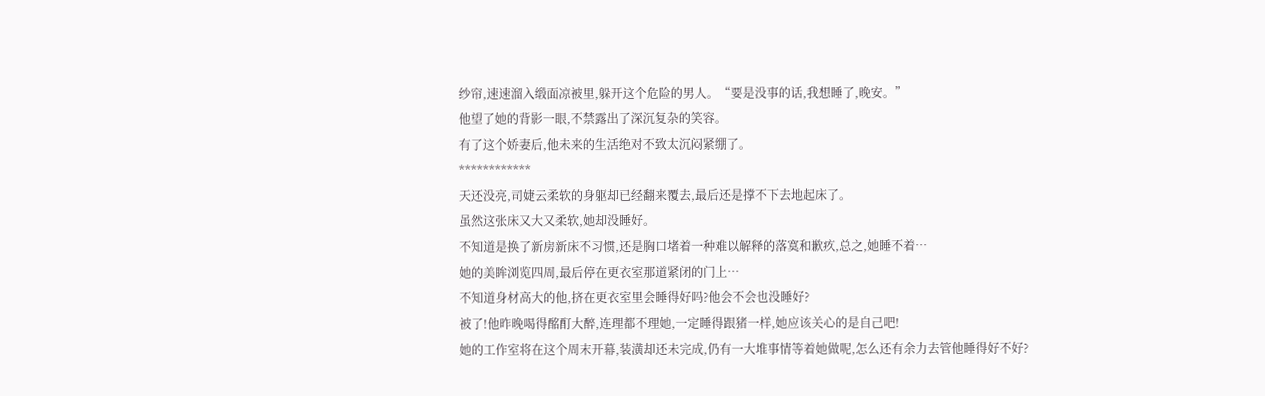纱帘,速速溜入缎面凉被里,躲开这个危险的男人。“要是没事的话,我想睡了,晚安。”
他望了她的背影一眼,不禁露出了深沉复杂的笑容。
有了这个娇妻后,他未来的生活绝对不致太沉闷紧绷了。
************
天还没亮,司婕云柔软的身躯却已经翻来覆去,最后还是撑不下去地起床了。
虽然这张床又大又柔软,她却没睡好。
不知道是换了新房新床不习惯,还是胸口堵着一种难以解释的落寞和歉疚,总之,她睡不着…
她的美眸浏览四周,最后停在更衣室那道紧闭的门上…
不知道身材高大的他,挤在更衣室里会睡得好吗?他会不会也没睡好?
被了!他昨晚喝得酩酊大醉,连理都不理她,一定睡得跟猪一样,她应该关心的是自己吧!
她的工作室将在这个周末开幕,装潢却还未完成,仍有一大堆事情等着她做呢,怎么还有余力去管他睡得好不好?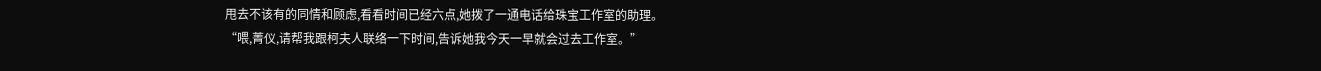甩去不该有的同情和顾虑,看看时间已经六点,她拨了一通电话给珠宝工作室的助理。
“喂,菁仪,请帮我跟柯夫人联络一下时间,告诉她我今天一早就会过去工作室。”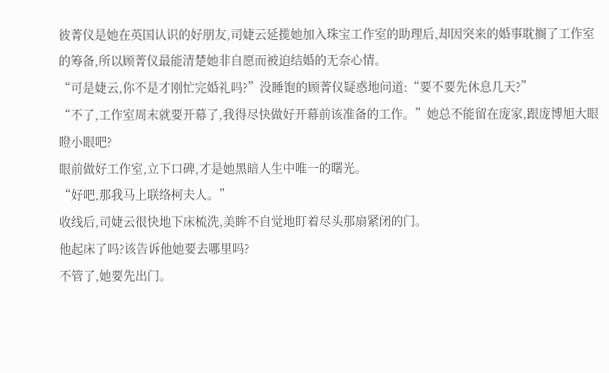彼菁仪是她在英国认识的好朋友,司婕云延揽她加入珠宝工作室的助理后,却因突来的婚事耽搁了工作室的筹备,所以顾菁仪最能清楚她非自愿而被迫结婚的无奈心情。
“可是婕云,你不是才刚忙完婚礼吗?”没睡饱的顾菁仪疑惑地问道:“要不要先休息几天?”
“不了,工作室周末就要开幕了,我得尽快做好开幕前该准备的工作。”她总不能留在庞家,跟庞博旭大眼瞪小眼吧?
眼前做好工作室,立下口碑,才是她黑暗人生中唯一的曙光。
“好吧,那我马上联络柯夫人。”
收线后,司婕云很快地下床梳洗,美眸不自觉地盯着尽头那扇紧闭的门。
他起床了吗?该告诉他她要去哪里吗?
不管了,她要先出门。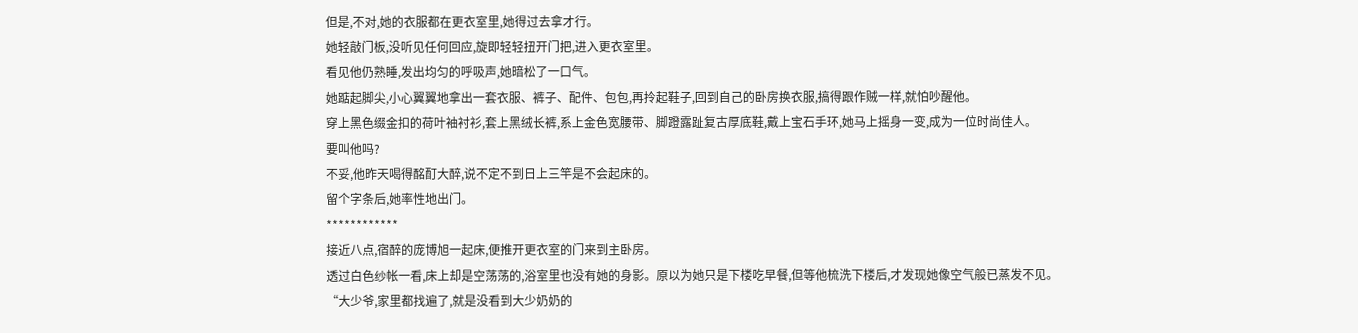但是,不对,她的衣服都在更衣室里,她得过去拿才行。
她轻敲门板,没听见任何回应,旋即轻轻扭开门把,进入更衣室里。
看见他仍熟睡,发出均匀的呼吸声,她暗松了一口气。
她踮起脚尖,小心翼翼地拿出一套衣服、裤子、配件、包包,再拎起鞋子,回到自己的卧房换衣服,搞得跟作贼一样,就怕吵醒他。
穿上黑色缀金扣的荷叶袖衬衫,套上黑绒长裤,系上金色宽腰带、脚蹬露趾复古厚底鞋,戴上宝石手环,她马上摇身一变,成为一位时尚佳人。
要叫他吗?
不妥,他昨天喝得酩酊大醉,说不定不到日上三竿是不会起床的。
留个字条后,她率性地出门。
************
接近八点,宿醉的庞博旭一起床,便推开更衣室的门来到主卧房。
透过白色纱帐一看,床上却是空荡荡的,浴室里也没有她的身影。原以为她只是下楼吃早餐,但等他梳洗下楼后,才发现她像空气般已蒸发不见。
“大少爷,家里都找遍了,就是没看到大少奶奶的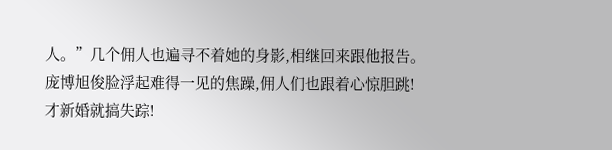人。”几个佣人也遍寻不着她的身影,相继回来跟他报告。
庞博旭俊脸浮起难得一见的焦躁,佣人们也跟着心惊胆跳!
才新婚就搞失踪!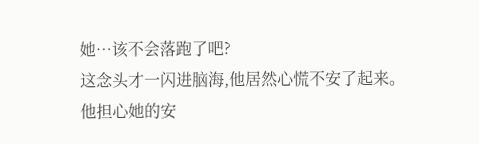她…该不会落跑了吧?
这念头才一闪进脑海,他居然心慌不安了起来。
他担心她的安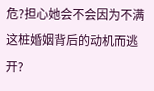危?担心她会不会因为不满这桩婚姻背后的动机而逃开?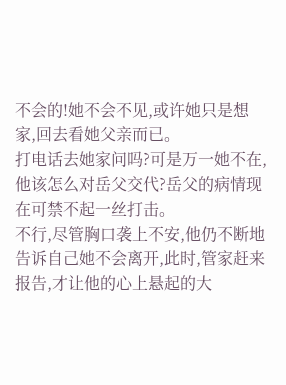不会的!她不会不见,或许她只是想家,回去看她父亲而已。
打电话去她家问吗?可是万一她不在,他该怎么对岳父交代?岳父的病情现在可禁不起一丝打击。
不行,尽管胸口袭上不安,他仍不断地告诉自己她不会离开,此时,管家赶来报告,才让他的心上悬起的大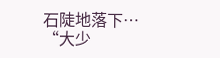石陡地落下…
“大少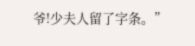爷!少夫人留了字条。”